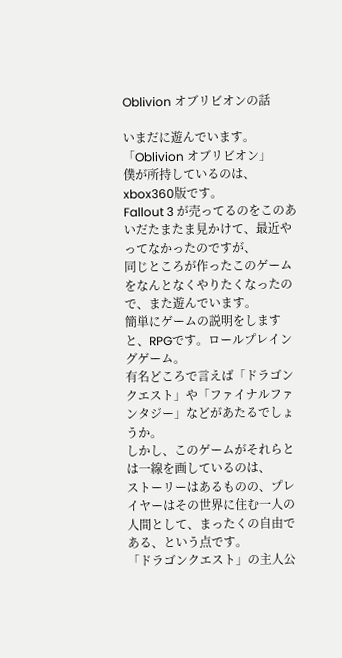Oblivion オブリビオンの話

いまだに遊んでいます。
「Oblivion オブリビオン」
僕が所持しているのは、xbox360版です。
Fallout 3 が売ってるのをこのあいだたまたま見かけて、最近やってなかったのですが、
同じところが作ったこのゲームをなんとなくやりたくなったので、また遊んでいます。
簡単にゲームの説明をしますと、RPGです。ロールプレイングゲーム。
有名どころで言えば「ドラゴンクエスト」や「ファイナルファンタジー」などがあたるでしょうか。
しかし、このゲームがそれらとは一線を画しているのは、
ストーリーはあるものの、プレイヤーはその世界に住む一人の人間として、まったくの自由である、という点です。
「ドラゴンクエスト」の主人公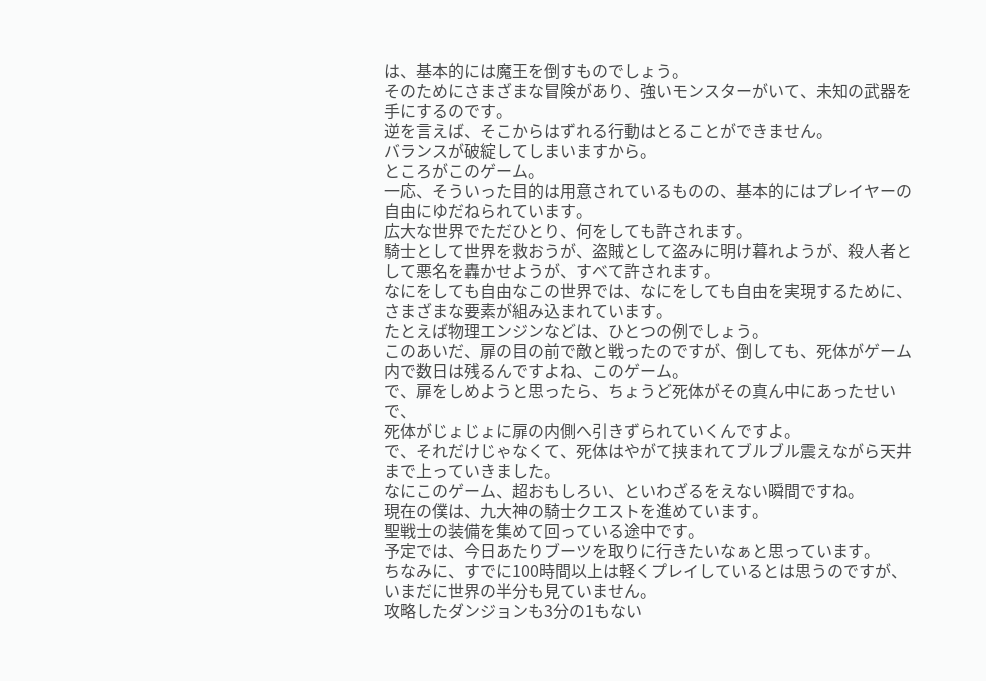は、基本的には魔王を倒すものでしょう。
そのためにさまざまな冒険があり、強いモンスターがいて、未知の武器を手にするのです。
逆を言えば、そこからはずれる行動はとることができません。
バランスが破綻してしまいますから。
ところがこのゲーム。
一応、そういった目的は用意されているものの、基本的にはプレイヤーの自由にゆだねられています。
広大な世界でただひとり、何をしても許されます。
騎士として世界を救おうが、盗賊として盗みに明け暮れようが、殺人者として悪名を轟かせようが、すべて許されます。
なにをしても自由なこの世界では、なにをしても自由を実現するために、さまざまな要素が組み込まれています。
たとえば物理エンジンなどは、ひとつの例でしょう。
このあいだ、扉の目の前で敵と戦ったのですが、倒しても、死体がゲーム内で数日は残るんですよね、このゲーム。
で、扉をしめようと思ったら、ちょうど死体がその真ん中にあったせいで、
死体がじょじょに扉の内側へ引きずられていくんですよ。
で、それだけじゃなくて、死体はやがて挟まれてブルブル震えながら天井まで上っていきました。
なにこのゲーム、超おもしろい、といわざるをえない瞬間ですね。
現在の僕は、九大神の騎士クエストを進めています。
聖戦士の装備を集めて回っている途中です。
予定では、今日あたりブーツを取りに行きたいなぁと思っています。
ちなみに、すでに100時間以上は軽くプレイしているとは思うのですが、
いまだに世界の半分も見ていません。
攻略したダンジョンも3分の1もない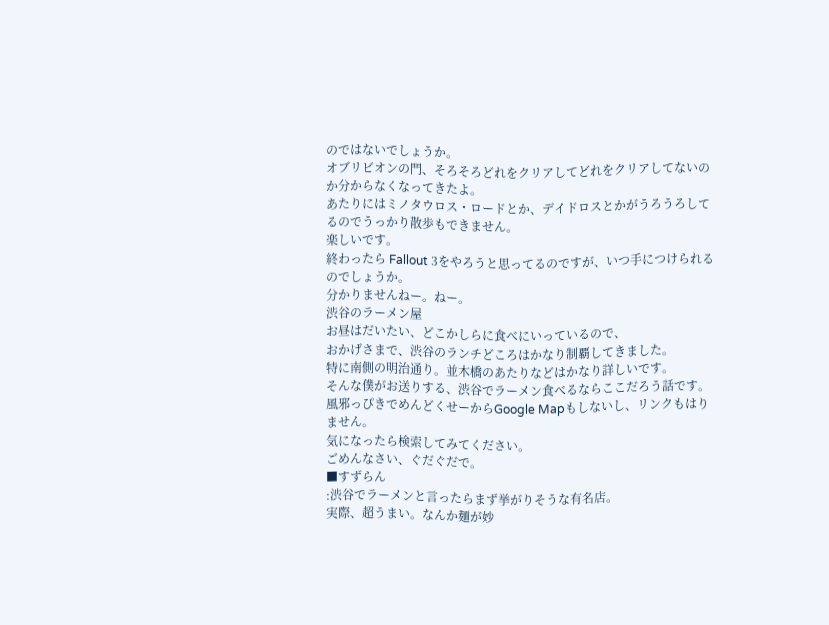のではないでしょうか。
オブリビオンの門、そろそろどれをクリアしてどれをクリアしてないのか分からなくなってきたよ。
あたりにはミノタウロス・ロードとか、デイドロスとかがうろうろしてるのでうっかり散歩もできません。
楽しいです。
終わったら Fallout 3をやろうと思ってるのですが、いつ手につけられるのでしょうか。
分かりませんねー。ねー。
渋谷のラーメン屋
お昼はだいたい、どこかしらに食べにいっているので、
おかげさまで、渋谷のランチどころはかなり制覇してきました。
特に南側の明治通り。並木橋のあたりなどはかなり詳しいです。
そんな僕がお送りする、渋谷でラーメン食べるならここだろう話です。
風邪っぴきでめんどくせーからGoogle Mapもしないし、リンクもはりません。
気になったら検索してみてください。
ごめんなさい、ぐだぐだで。
■すずらん
:渋谷でラーメンと言ったらまず挙がりそうな有名店。
実際、超うまい。なんか麺が妙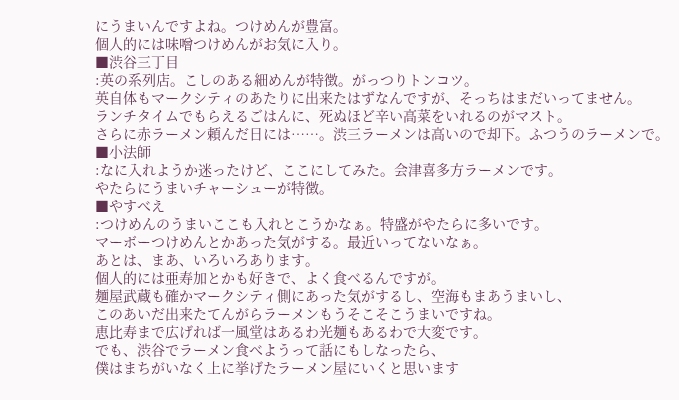にうまいんですよね。つけめんが豊富。
個人的には味噌つけめんがお気に入り。
■渋谷三丁目
:英の系列店。こしのある細めんが特徴。がっつりトンコツ。
英自体もマークシティのあたりに出来たはずなんですが、そっちはまだいってません。
ランチタイムでもらえるごはんに、死ぬほど辛い高菜をいれるのがマスト。
さらに赤ラーメン頼んだ日には……。渋三ラーメンは高いので却下。ふつうのラーメンで。
■小法師
:なに入れようか迷ったけど、ここにしてみた。会津喜多方ラーメンです。
やたらにうまいチャーシューが特徴。
■やすべえ
:つけめんのうまいここも入れとこうかなぁ。特盛がやたらに多いです。
マーボーつけめんとかあった気がする。最近いってないなぁ。
あとは、まあ、いろいろあります。
個人的には亜寿加とかも好きで、よく食べるんですが。
麺屋武蔵も確かマークシティ側にあった気がするし、空海もまあうまいし、
このあいだ出来たてんがらラーメンもうそこそこうまいですね。
恵比寿まで広げれば一風堂はあるわ光麺もあるわで大変です。
でも、渋谷でラーメン食べようって話にもしなったら、
僕はまちがいなく上に挙げたラーメン屋にいくと思います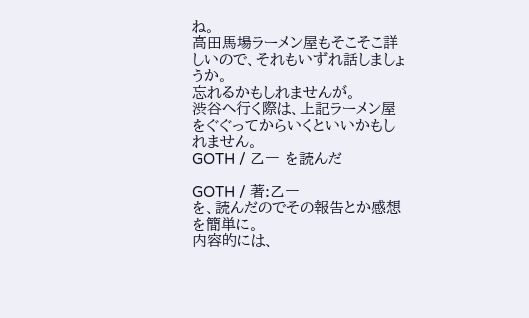ね。
高田馬場ラーメン屋もそこそこ詳しいので、それもいずれ話しましょうか。
忘れるかもしれませんが。
渋谷へ行く際は、上記ラーメン屋をぐぐってからいくといいかもしれません。
GOTH / 乙一 を読んだ

GOTH / 著:乙一
を、読んだのでその報告とか感想を簡単に。
内容的には、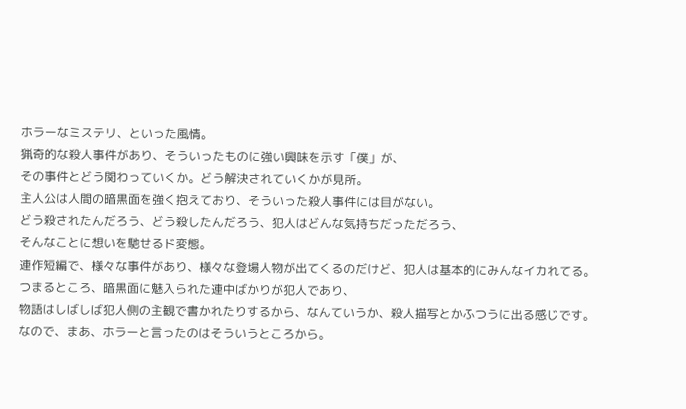ホラーなミステリ、といった風情。
猟奇的な殺人事件があり、そういったものに強い興味を示す「僕」が、
その事件とどう関わっていくか。どう解決されていくかが見所。
主人公は人間の暗黒面を強く抱えており、そういった殺人事件には目がない。
どう殺されたんだろう、どう殺したんだろう、犯人はどんな気持ちだっただろう、
そんなことに想いを馳せるド変態。
連作短編で、様々な事件があり、様々な登場人物が出てくるのだけど、犯人は基本的にみんなイカれてる。
つまるところ、暗黒面に魅入られた連中ばかりが犯人であり、
物語はしばしば犯人側の主観で書かれたりするから、なんていうか、殺人描写とかふつうに出る感じです。
なので、まあ、ホラーと言ったのはそういうところから。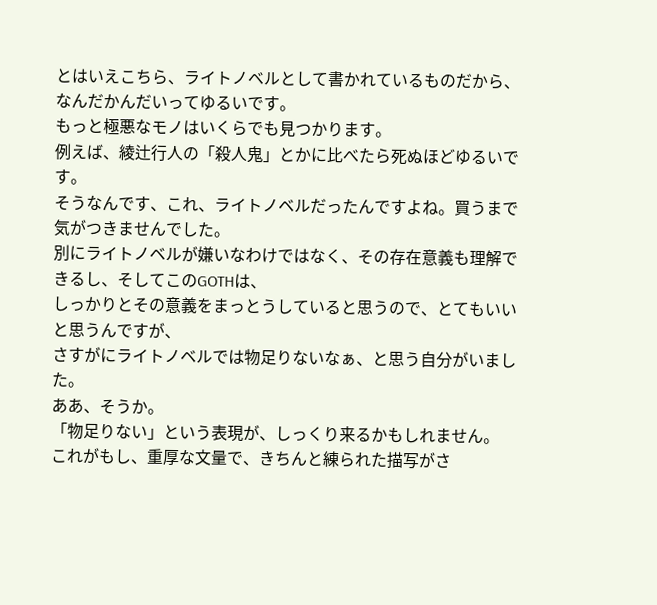とはいえこちら、ライトノベルとして書かれているものだから、なんだかんだいってゆるいです。
もっと極悪なモノはいくらでも見つかります。
例えば、綾辻行人の「殺人鬼」とかに比べたら死ぬほどゆるいです。
そうなんです、これ、ライトノベルだったんですよね。買うまで気がつきませんでした。
別にライトノベルが嫌いなわけではなく、その存在意義も理解できるし、そしてこのGOTHは、
しっかりとその意義をまっとうしていると思うので、とてもいいと思うんですが、
さすがにライトノベルでは物足りないなぁ、と思う自分がいました。
ああ、そうか。
「物足りない」という表現が、しっくり来るかもしれません。
これがもし、重厚な文量で、きちんと練られた描写がさ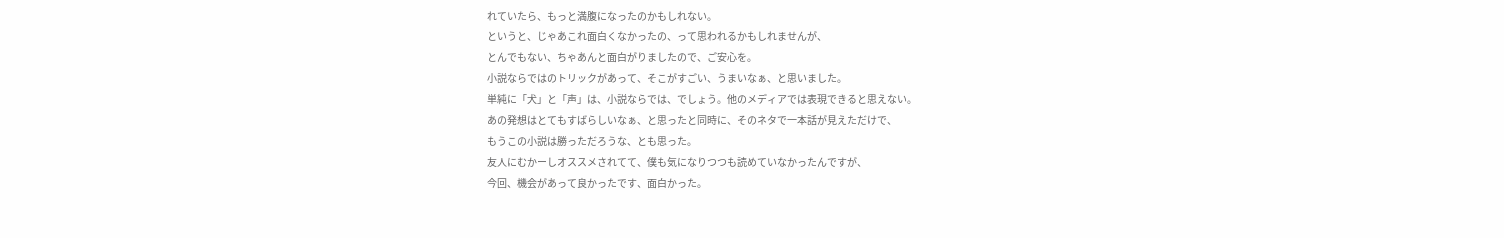れていたら、もっと満腹になったのかもしれない。
というと、じゃあこれ面白くなかったの、って思われるかもしれませんが、
とんでもない、ちゃあんと面白がりましたので、ご安心を。
小説ならではのトリックがあって、そこがすごい、うまいなぁ、と思いました。
単純に「犬」と「声」は、小説ならでは、でしょう。他のメディアでは表現できると思えない。
あの発想はとてもすばらしいなぁ、と思ったと同時に、そのネタで一本話が見えただけで、
もうこの小説は勝っただろうな、とも思った。
友人にむかーしオススメされてて、僕も気になりつつも読めていなかったんですが、
今回、機会があって良かったです、面白かった。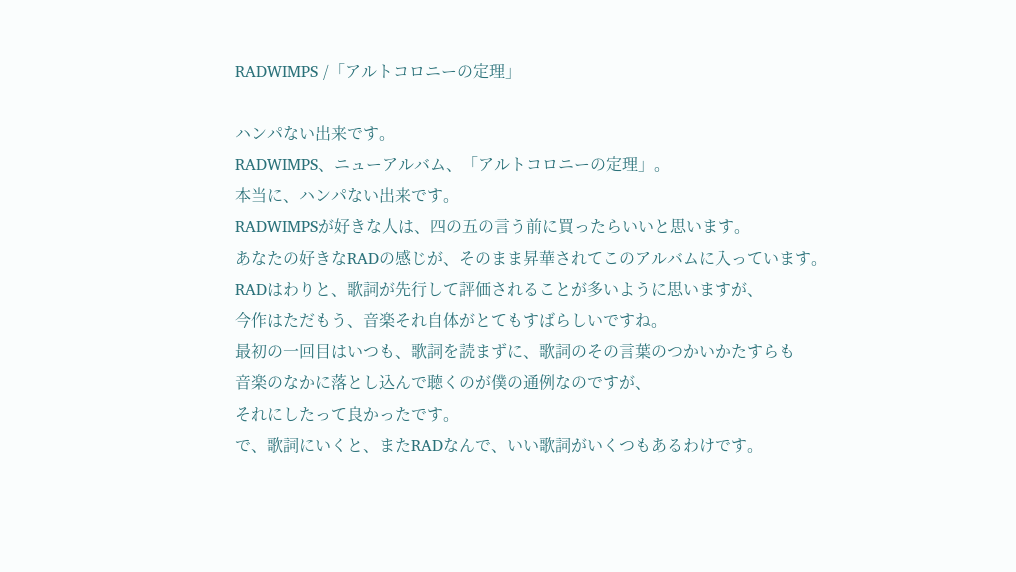RADWIMPS /「アルトコロニーの定理」

ハンパない出来です。
RADWIMPS、ニューアルバム、「アルトコロニーの定理」。
本当に、ハンパない出来です。
RADWIMPSが好きな人は、四の五の言う前に買ったらいいと思います。
あなたの好きなRADの感じが、そのまま昇華されてこのアルバムに入っています。
RADはわりと、歌詞が先行して評価されることが多いように思いますが、
今作はただもう、音楽それ自体がとてもすばらしいですね。
最初の一回目はいつも、歌詞を読まずに、歌詞のその言葉のつかいかたすらも
音楽のなかに落とし込んで聴くのが僕の通例なのですが、
それにしたって良かったです。
で、歌詞にいくと、またRADなんで、いい歌詞がいくつもあるわけです。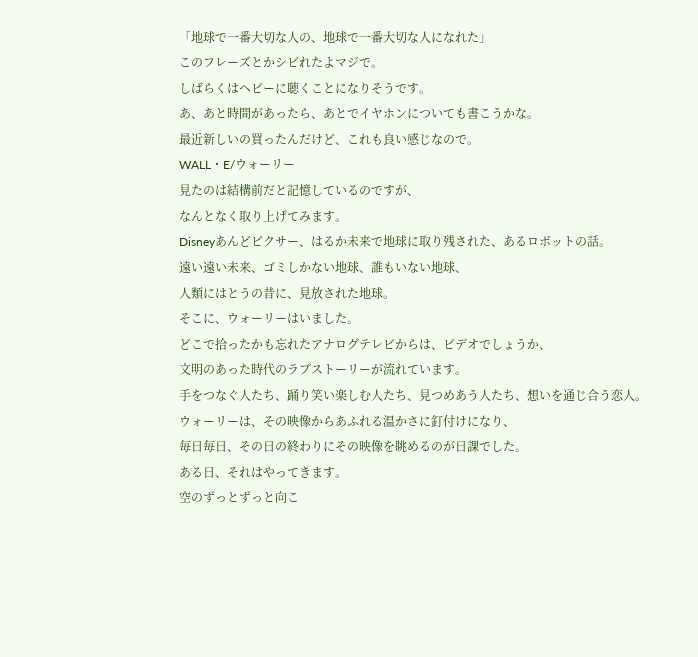「地球で一番大切な人の、地球で一番大切な人になれた」
このフレーズとかシビれたよマジで。
しばらくはヘビーに聴くことになりそうです。
あ、あと時間があったら、あとでイヤホンについても書こうかな。
最近新しいの買ったんだけど、これも良い感じなので。
WALL・E/ウォーリー
見たのは結構前だと記憶しているのですが、
なんとなく取り上げてみます。
Disneyあんどピクサー、はるか未来で地球に取り残された、あるロボットの話。
遠い遠い未来、ゴミしかない地球、誰もいない地球、
人類にはとうの昔に、見放された地球。
そこに、ウォーリーはいました。
どこで拾ったかも忘れたアナログテレビからは、ビデオでしょうか、
文明のあった時代のラブストーリーが流れています。
手をつなぐ人たち、踊り笑い楽しむ人たち、見つめあう人たち、想いを通じ合う恋人。
ウォーリーは、その映像からあふれる温かさに釘付けになり、
毎日毎日、その日の終わりにその映像を眺めるのが日課でした。
ある日、それはやってきます。
空のずっとずっと向こ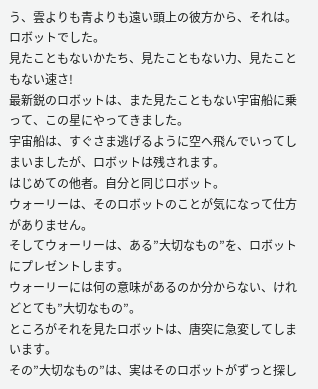う、雲よりも青よりも遠い頭上の彼方から、それは。
ロボットでした。
見たこともないかたち、見たこともない力、見たこともない速さ!
最新鋭のロボットは、また見たこともない宇宙船に乗って、この星にやってきました。
宇宙船は、すぐさま逃げるように空へ飛んでいってしまいましたが、ロボットは残されます。
はじめての他者。自分と同じロボット。
ウォーリーは、そのロボットのことが気になって仕方がありません。
そしてウォーリーは、ある”大切なもの”を、ロボットにプレゼントします。
ウォーリーには何の意味があるのか分からない、けれどとても”大切なもの”。
ところがそれを見たロボットは、唐突に急変してしまいます。
その”大切なもの”は、実はそのロボットがずっと探し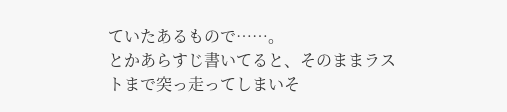ていたあるもので……。
とかあらすじ書いてると、そのままラストまで突っ走ってしまいそ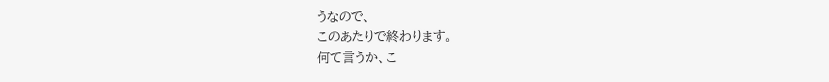うなので、
このあたりで終わります。
何て言うか、こ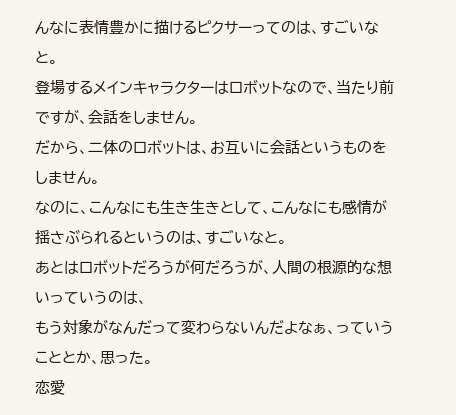んなに表情豊かに描けるピクサーってのは、すごいなと。
登場するメインキャラクターはロボットなので、当たり前ですが、会話をしません。
だから、二体のロボットは、お互いに会話というものをしません。
なのに、こんなにも生き生きとして、こんなにも感情が揺さぶられるというのは、すごいなと。
あとはロボットだろうが何だろうが、人間の根源的な想いっていうのは、
もう対象がなんだって変わらないんだよなぁ、っていうこととか、思った。
恋愛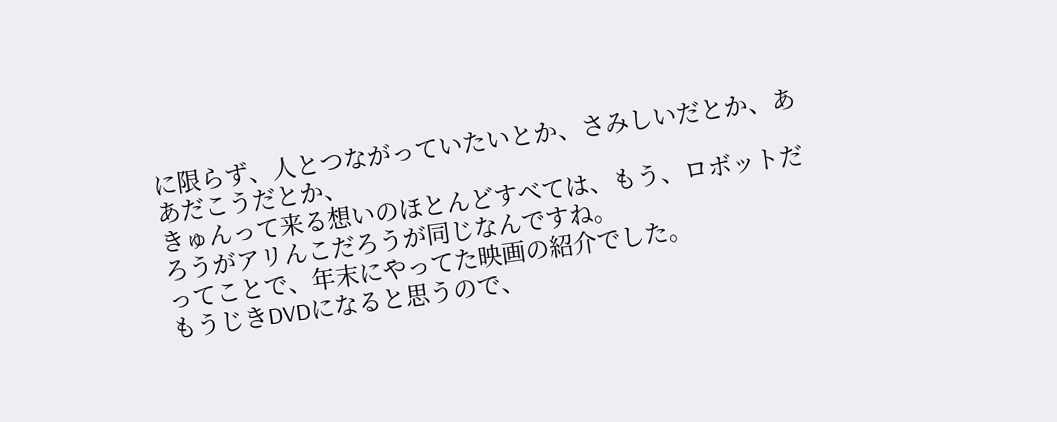に限らず、人とつながっていたいとか、さみしいだとか、ああだこうだとか、
きゅんって来る想いのほとんどすべては、もう、ロボットだろうがアリんこだろうが同じなんですね。
ってことで、年末にやってた映画の紹介でした。
もうじきDVDになると思うので、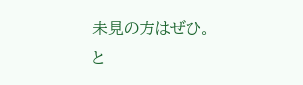未見の方はぜひ。
と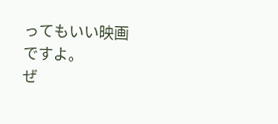ってもいい映画ですよ。
ぜ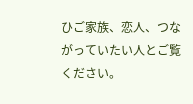ひご家族、恋人、つながっていたい人とご覧ください。